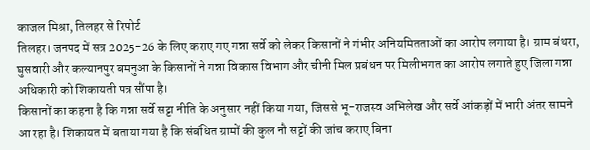काजल मिश्रा, तिलहर से रिपोर्ट
तिलहर। जनपद में सत्र 2025-26 के लिए कराए गए गन्ना सर्वे को लेकर किसानों ने गंभीर अनियमितताओं का आरोप लगाया है। ग्राम बंथरा, घुसवारी और कल्यानपुर बमनुआ के किसानों ने गन्ना विकास विभाग और चीनी मिल प्रबंधन पर मिलीभगत का आरोप लगाते हुए जिला गन्ना अधिकारी को शिकायती पत्र सौंपा है।
किसानों का कहना है कि गन्ना सर्वे सट्टा नीति के अनुसार नहीं किया गया, जिससे भू-राजस्व अभिलेख और सर्वे आंकड़ों में भारी अंतर सामने आ रहा है। शिकायत में बताया गया है कि संबंधित ग्रामों की कुल नौ सट्टों की जांच कराए बिना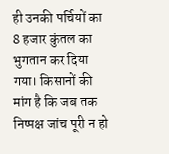ही उनकी पर्चियों का 8 हजार कुंतल का भुगतान कर दिया गया। किसानों की मांग है कि जब तक निष्पक्ष जांच पूरी न हो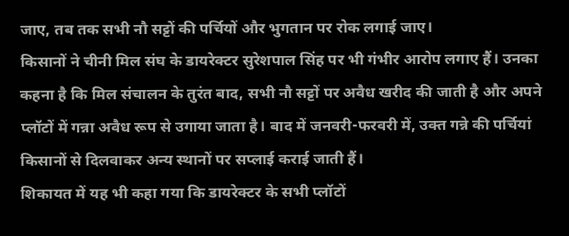जाए, तब तक सभी नौ सट्टों की पर्चियों और भुगतान पर रोक लगाई जाए।
किसानों ने चीनी मिल संघ के डायरेक्टर सुरेशपाल सिंह पर भी गंभीर आरोप लगाए हैं। उनका कहना है कि मिल संचालन के तुरंत बाद, सभी नौ सट्टों पर अवैध खरीद की जाती है और अपने प्लॉटों में गन्ना अवैध रूप से उगाया जाता है। बाद में जनवरी-फरवरी में, उक्त गन्ने की पर्चियां किसानों से दिलवाकर अन्य स्थानों पर सप्लाई कराई जाती हैं।
शिकायत में यह भी कहा गया कि डायरेक्टर के सभी प्लॉटों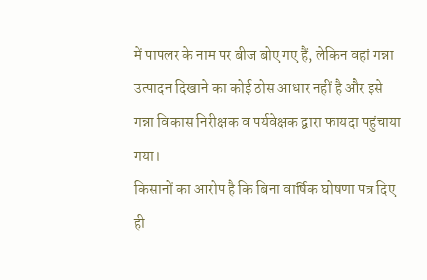में पापलर के नाम पर बीज बोए गए हैं, लेकिन वहां गन्ना उत्पादन दिखाने का कोई ठोस आधार नहीं है और इसे गन्ना विकास निरीक्षक व पर्यवेक्षक द्वारा फायदा पहुंचाया गया।
किसानों का आरोप है कि बिना वार्षिक घोषणा पत्र दिए ही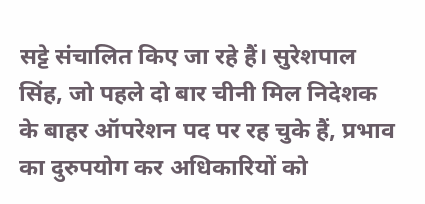सट्टे संचालित किए जा रहे हैं। सुरेशपाल सिंह, जो पहले दो बार चीनी मिल निदेशक के बाहर ऑपरेशन पद पर रह चुके हैं, प्रभाव का दुरुपयोग कर अधिकारियों को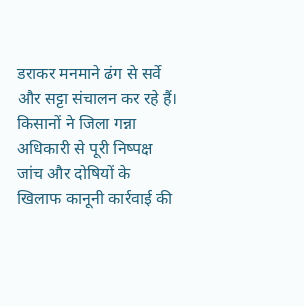डराकर मनमाने ढंग से सर्वे और सट्टा संचालन कर रहे हैं।
किसानों ने जिला गन्ना अधिकारी से पूरी निष्पक्ष जांच और दोषियों के खिलाफ कानूनी कार्रवाई की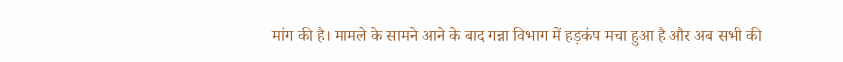मांग की है। मामले के सामने आने के बाद गन्ना विभाग में हड़कंप मचा हुआ है और अब सभी की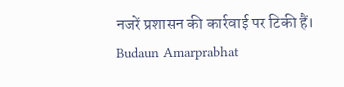नजरें प्रशासन की कार्रवाई पर टिकी हैं।
Budaun Amarprabhat